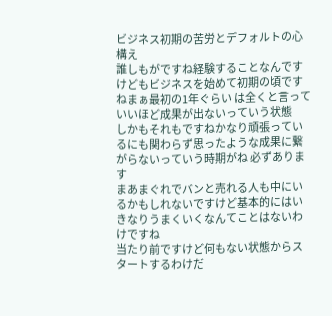ビジネス初期の苦労とデフォルトの心構え
誰しもがですね経験することなんですけどもビジネスを始めて初期の頃ですねまぁ最初の1年ぐらい は全くと言っていいほど成果が出ないっていう状態
しかもそれもですねかなり頑張っているにも関わらず思ったような成果に繋がらないっていう時期がね 必ずあります
まあまぐれでバンと売れる人も中にいるかもしれないですけど基本的にはいきなりうまくいくなんてことはないわけですね
当たり前ですけど何もない状態からスタートするわけだ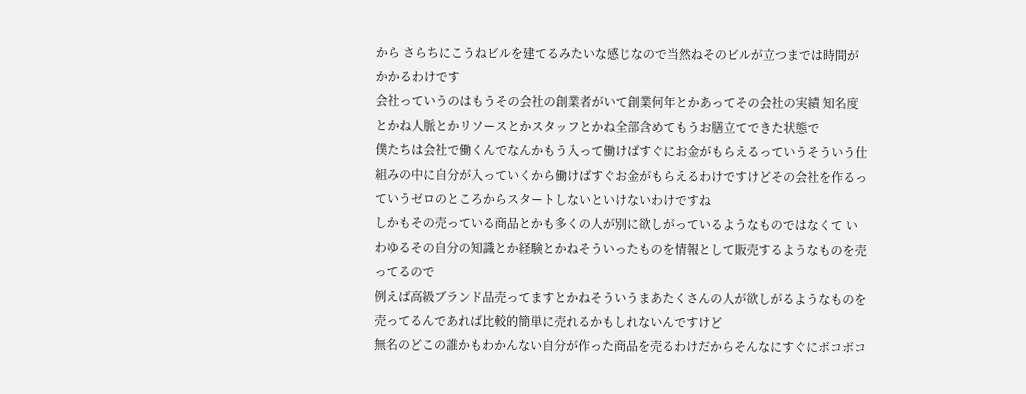から さらちにこうねビルを建てるみたいな感じなので当然ねそのビルが立つまでは時間がかかるわけです
会社っていうのはもうその会社の創業者がいて創業何年とかあってその会社の実績 知名度とかね人脈とかリソースとかスタッフとかね全部含めてもうお膳立てできた状態で
僕たちは会社で働くんでなんかもう入って働けばすぐにお金がもらえるっていうそういう仕組みの中に自分が入っていくから働けばすぐお金がもらえるわけですけどその会社を作るっていうゼロのところからスタートしないといけないわけですね
しかもその売っている商品とかも多くの人が別に欲しがっているようなものではなくて いわゆるその自分の知識とか経験とかねそういったものを情報として販売するようなものを売ってるので
例えば高級ブランド品売ってますとかねそういうまあたくさんの人が欲しがるようなものを売ってるんであれば比較的簡単に売れるかもしれないんですけど
無名のどこの誰かもわかんない自分が作った商品を売るわけだからそんなにすぐにボコボコ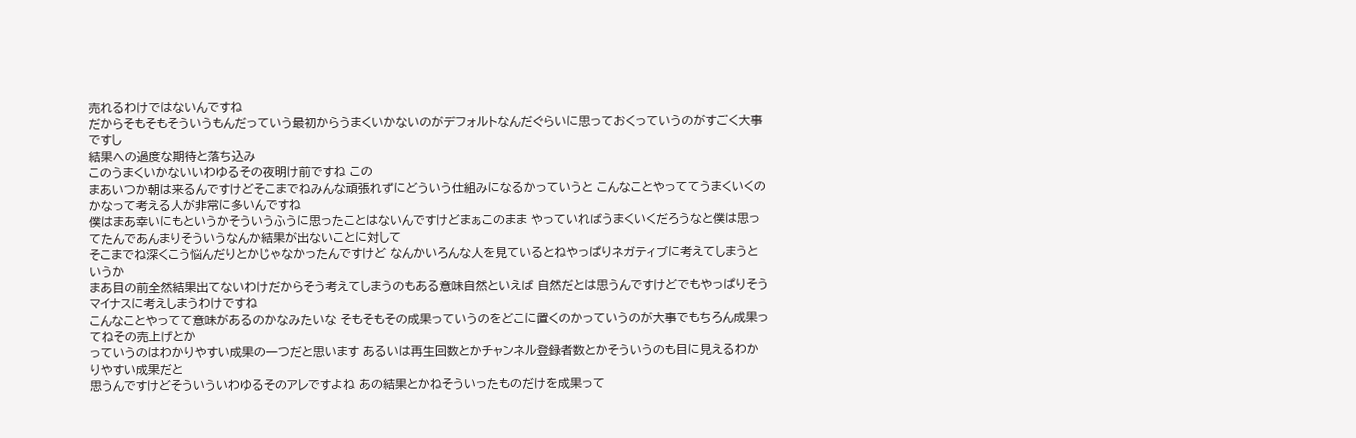売れるわけではないんですね
だからそもそもそういうもんだっていう最初からうまくいかないのがデフォルトなんだぐらいに思っておくっていうのがすごく大事ですし
結果への過度な期待と落ち込み
このうまくいかないいわゆるその夜明け前ですね この
まあいつか朝は来るんですけどそこまでねみんな頑張れずにどういう仕組みになるかっていうと こんなことやっててうまくいくのかなって考える人が非常に多いんですね
僕はまあ幸いにもというかそういうふうに思ったことはないんですけどまぁこのまま やっていればうまくいくだろうなと僕は思ってたんであんまりそういうなんか結果が出ないことに対して
そこまでね深くこう悩んだりとかじゃなかったんですけど なんかいろんな人を見ているとねやっぱりネガティブに考えてしまうというか
まあ目の前全然結果出てないわけだからそう考えてしまうのもある意味自然といえば 自然だとは思うんですけどでもやっぱりそうマイナスに考えしまうわけですね
こんなことやってて意味があるのかなみたいな そもそもその成果っていうのをどこに置くのかっていうのが大事でもちろん成果ってねその売上げとか
っていうのはわかりやすい成果の一つだと思います あるいは再生回数とかチャンネル登録者数とかそういうのも目に見えるわかりやすい成果だと
思うんですけどそういういわゆるそのアレですよね あの結果とかねそういったものだけを成果って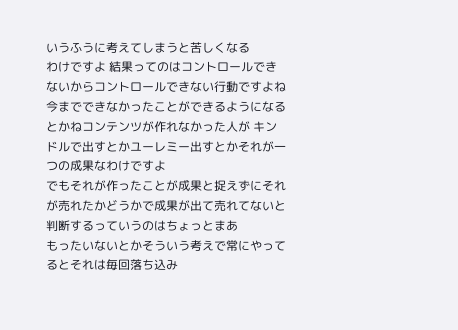いうふうに考えてしまうと苦しくなる
わけですよ 結果ってのはコントロールできないからコントロールできない行動ですよね
今までできなかったことができるようになるとかねコンテンツが作れなかった人が キンドルで出すとかユーレミー出すとかそれが一つの成果なわけですよ
でもそれが作ったことが成果と捉えずにそれが売れたかどうかで成果が出て売れてないと 判断するっていうのはちょっとまあ
もったいないとかそういう考えで常にやってるとそれは毎回落ち込み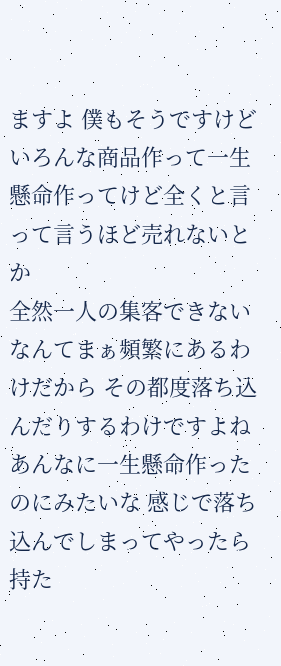ますよ 僕もそうですけどいろんな商品作って一生懸命作ってけど全くと言って言うほど売れないとか
全然一人の集客できないなんてまぁ頻繁にあるわけだから その都度落ち込んだりするわけですよね
あんなに一生懸命作ったのにみたいな 感じで落ち込んでしまってやったら持た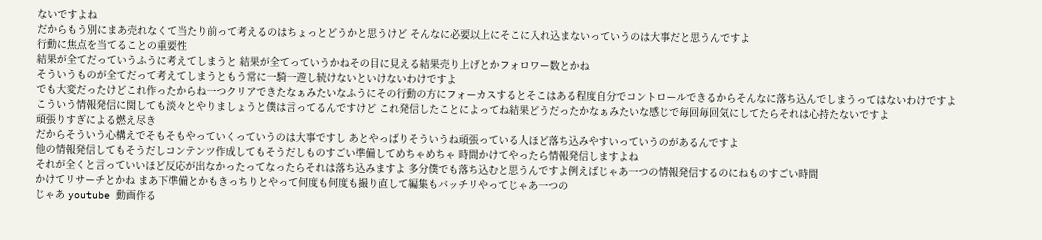ないですよね
だからもう別にまあ売れなくて当たり前って考えるのはちょっとどうかと思うけど そんなに必要以上にそこに入れ込まないっていうのは大事だと思うんですよ
行動に焦点を当てることの重要性
結果が全てだっていうふうに考えてしまうと 結果が全てっていうかねその目に見える結果売り上げとかフォロワー数とかね
そういうものが全てだって考えてしまうともう常に一騎一遊し続けないといけないわけですよ
でも大変だったけどこれ作ったからね一つクリアできたなぁみたいなふうにその行動の方にフォーカスするとそこはある程度自分でコントロールできるからそんなに落ち込んでしまうってはないわけですよ
こういう情報発信に関しても淡々とやりましょうと僕は言ってるんですけど これ発信したことによってね結果どうだったかなぁみたいな感じで毎回毎回気にしてたらそれは心持たないですよ
頑張りすぎによる燃え尽き
だからそういう心構えでそもそもやっていくっていうのは大事ですし あとやっぱりそういうね頑張っている人ほど落ち込みやすいっていうのがあるんですよ
他の情報発信してもそうだしコンテンツ作成してもそうだしものすごい準備してめちゃめちゃ 時間かけてやったら情報発信しますよね
それが全くと言っていいほど反応が出なかったってなったらそれは落ち込みますよ 多分僕でも落ち込むと思うんですよ例えばじゃあ一つの情報発信するのにねものすごい時間
かけてリサーチとかね まあ下準備とかもきっちりとやって何度も何度も撮り直して編集もバッチリやってじゃあ一つの
じゃあ youtube 動画作る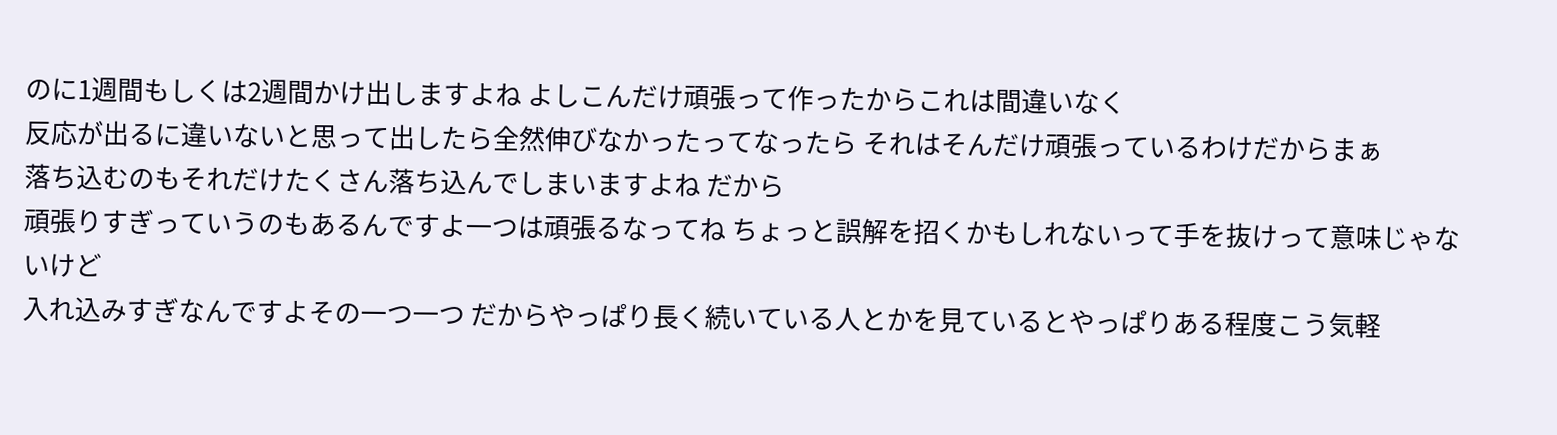のに1週間もしくは2週間かけ出しますよね よしこんだけ頑張って作ったからこれは間違いなく
反応が出るに違いないと思って出したら全然伸びなかったってなったら それはそんだけ頑張っているわけだからまぁ
落ち込むのもそれだけたくさん落ち込んでしまいますよね だから
頑張りすぎっていうのもあるんですよ一つは頑張るなってね ちょっと誤解を招くかもしれないって手を抜けって意味じゃないけど
入れ込みすぎなんですよその一つ一つ だからやっぱり長く続いている人とかを見ているとやっぱりある程度こう気軽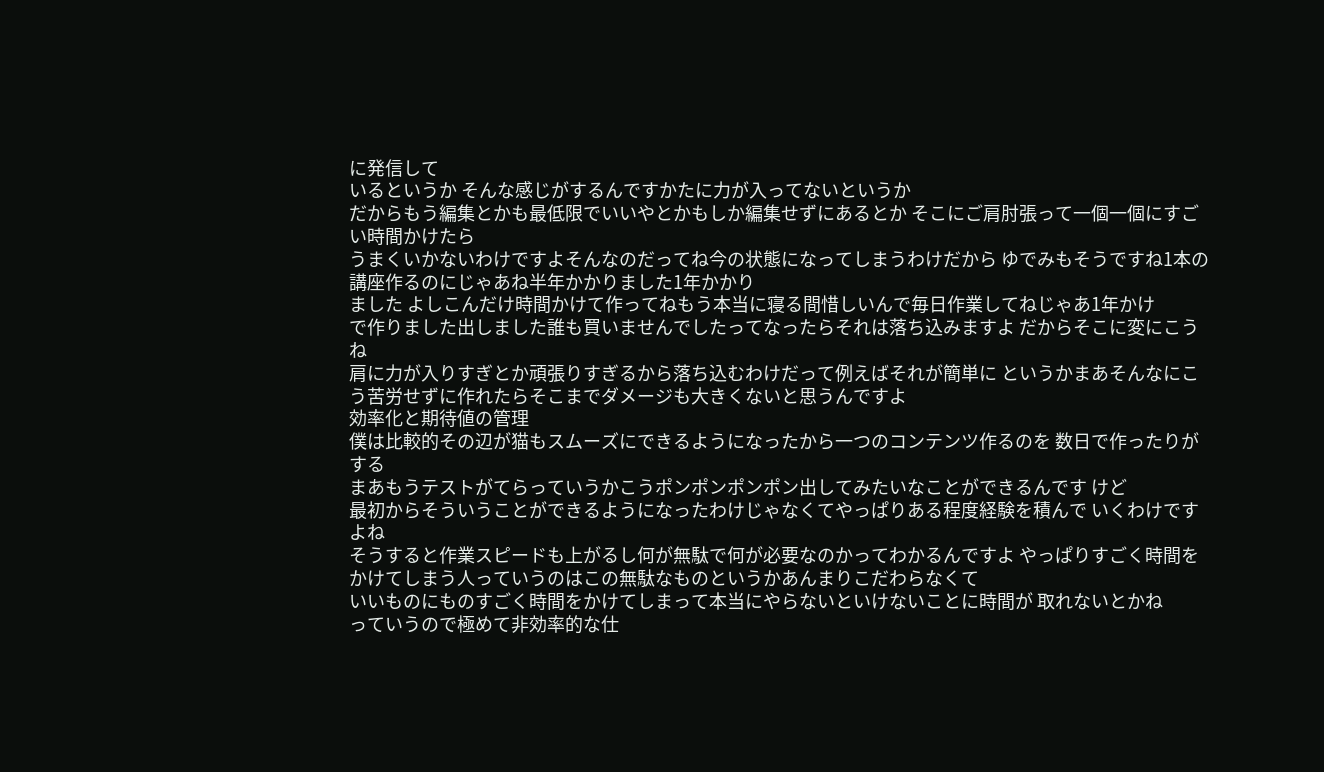に発信して
いるというか そんな感じがするんですかたに力が入ってないというか
だからもう編集とかも最低限でいいやとかもしか編集せずにあるとか そこにご肩肘張って一個一個にすごい時間かけたら
うまくいかないわけですよそんなのだってね今の状態になってしまうわけだから ゆでみもそうですね1本の講座作るのにじゃあね半年かかりました1年かかり
ました よしこんだけ時間かけて作ってねもう本当に寝る間惜しいんで毎日作業してねじゃあ1年かけ
で作りました出しました誰も買いませんでしたってなったらそれは落ち込みますよ だからそこに変にこうね
肩に力が入りすぎとか頑張りすぎるから落ち込むわけだって例えばそれが簡単に というかまあそんなにこう苦労せずに作れたらそこまでダメージも大きくないと思うんですよ
効率化と期待値の管理
僕は比較的その辺が猫もスムーズにできるようになったから一つのコンテンツ作るのを 数日で作ったりがする
まあもうテストがてらっていうかこうポンポンポンポン出してみたいなことができるんです けど
最初からそういうことができるようになったわけじゃなくてやっぱりある程度経験を積んで いくわけですよね
そうすると作業スピードも上がるし何が無駄で何が必要なのかってわかるんですよ やっぱりすごく時間をかけてしまう人っていうのはこの無駄なものというかあんまりこだわらなくて
いいものにものすごく時間をかけてしまって本当にやらないといけないことに時間が 取れないとかね
っていうので極めて非効率的な仕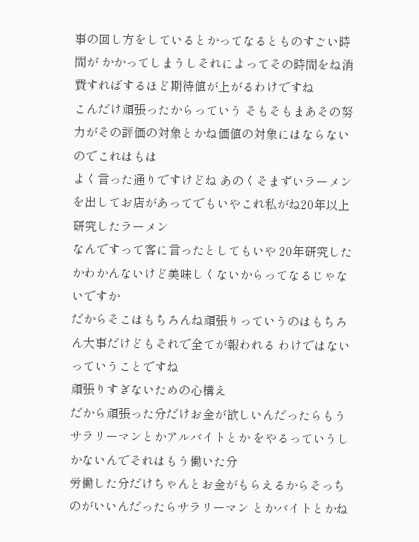事の回し方をしているとかってなるとものすごい時間が かかってしまうしそれによってその時間をね消費すればするほど期待値が上がるわけですね
こんだけ頑張ったからっていう そもそもまあその努力がその評価の対象とかね価値の対象にはならないのでこれはもは
よく言った通りですけどね あのくそまずいラーメンを出してお店があってでもいやこれ私がね20年以上研究したラーメン
なんですって客に言ったとしてもいや 20年研究したかわかんないけど美味しくないからってなるじゃないですか
だからそこはもちろんね頑張りっていうのはもちろん大事だけどもそれで全てが報われる わけではないっていうことですね
頑張りすぎないための心構え
だから頑張った分だけお金が欲しいんだったらもうサラリーマンとかアルバイトとか をやるっていうしかないんでそれはもう働いた分
労働した分だけちゃんとお金がもらえるからそっちのがいいんだったらサラリーマン とかバイトとかね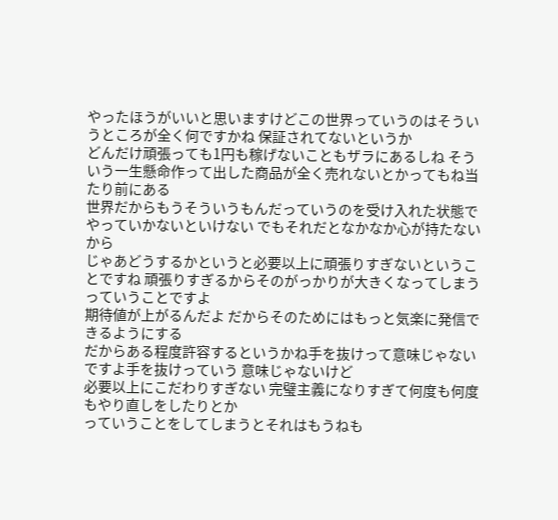やったほうがいいと思いますけどこの世界っていうのはそういうところが全く何ですかね 保証されてないというか
どんだけ頑張っても1円も稼げないこともザラにあるしね そういう一生懸命作って出した商品が全く売れないとかってもね当たり前にある
世界だからもうそういうもんだっていうのを受け入れた状態でやっていかないといけない でもそれだとなかなか心が持たないから
じゃあどうするかというと必要以上に頑張りすぎないということですね 頑張りすぎるからそのがっかりが大きくなってしまうっていうことですよ
期待値が上がるんだよ だからそのためにはもっと気楽に発信できるようにする
だからある程度許容するというかね手を抜けって意味じゃないですよ手を抜けっていう 意味じゃないけど
必要以上にこだわりすぎない 完璧主義になりすぎて何度も何度もやり直しをしたりとか
っていうことをしてしまうとそれはもうねも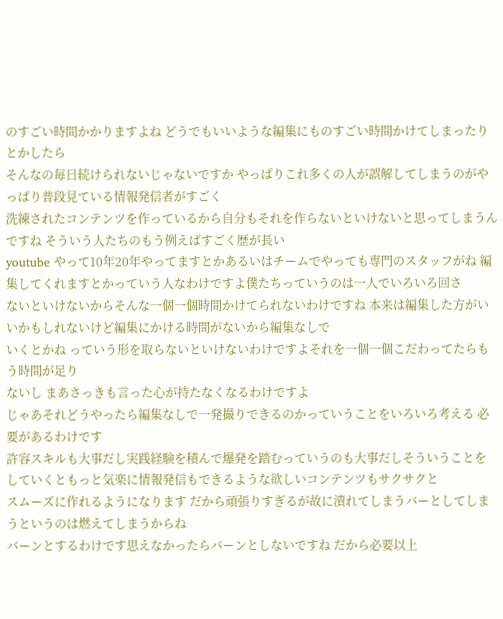のすごい時間かかりますよね どうでもいいような編集にものすごい時間かけてしまったりとかしたら
そんなの毎日続けられないじゃないですか やっぱりこれ多くの人が誤解してしまうのがやっぱり普段見ている情報発信者がすごく
洗練されたコンテンツを作っているから自分もそれを作らないといけないと思ってしまうんですね そういう人たちのもう例えばすごく歴が長い
youtube やって10年20年やってますとかあるいはチームでやっても専門のスタッフがね 編集してくれますとかっていう人なわけですよ僕たちっていうのは一人でいろいろ回さ
ないといけないからそんな一個一個時間かけてられないわけですね 本来は編集した方がいいかもしれないけど編集にかける時間がないから編集なしで
いくとかね っていう形を取らないといけないわけですよそれを一個一個こだわってたらもう時間が足り
ないし まあさっきも言った心が持たなくなるわけですよ
じゃあそれどうやったら編集なしで一発撮りできるのかっていうことをいろいろ考える 必要があるわけです
許容スキルも大事だし実践経験を積んで爆発を踏むっていうのも大事だしそういうことを していくともっと気楽に情報発信もできるような欲しいコンテンツもサクサクと
スムーズに作れるようになります だから頑張りすぎるが故に潰れてしまうバーとしてしまうというのは燃えてしまうからね
バーンとするわけです思えなかったらバーンとしないですね だから必要以上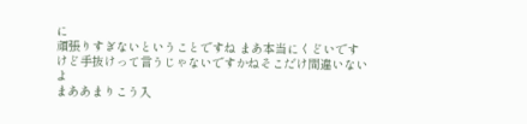に
頑張りすぎないということですね まあ本当にくどいですけど手抜けって言うじゃないですかねそこだけ間違いないよ
まああまりこう入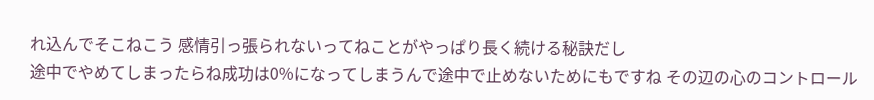れ込んでそこねこう 感情引っ張られないってねことがやっぱり長く続ける秘訣だし
途中でやめてしまったらね成功は0%になってしまうんで途中で止めないためにもですね その辺の心のコントロール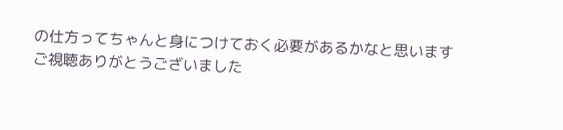の仕方ってちゃんと身につけておく必要があるかなと思います
ご視聴ありがとうございました